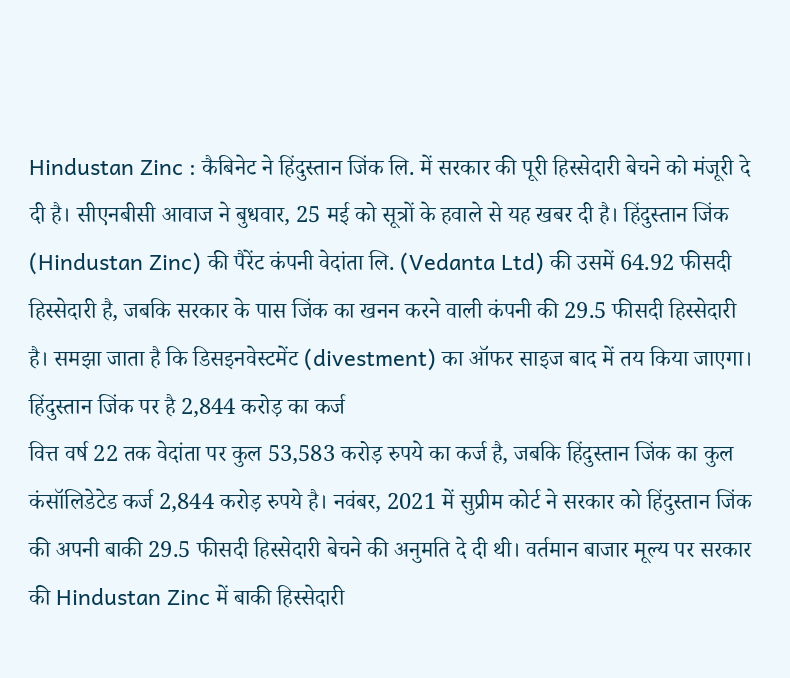Hindustan Zinc : कैबिनेट ने हिंदुस्तान जिंक लि. में सरकार की पूरी हिस्सेदारी बेचने को मंजूरी दे दी है। सीएनबीसी आवाज ने बुधवार, 25 मई को सूत्रों के हवाले से यह खबर दी है। हिंदुस्तान जिंक (Hindustan Zinc) की पैरेंट कंपनी वेदांता लि. (Vedanta Ltd) की उसमें 64.92 फीसदी हिस्सेदारी है, जबकि सरकार के पास जिंक का खनन करने वाली कंपनी की 29.5 फीसदी हिस्सेदारी है। समझा जाता है कि डिसइनवेस्टमेंट (divestment) का ऑफर साइज बाद में तय किया जाएगा।
हिंदुस्तान जिंक पर है 2,844 करोड़ का कर्ज
वित्त वर्ष 22 तक वेदांता पर कुल 53,583 करोड़ रुपये का कर्ज है, जबकि हिंदुस्तान जिंक का कुल कंसॉलिडेटेड कर्ज 2,844 करोड़ रुपये है। नवंबर, 2021 में सुप्रीम कोर्ट ने सरकार को हिंदुस्तान जिंक की अपनी बाकी 29.5 फीसदी हिस्सेदारी बेचने की अनुमति दे दी थी। वर्तमान बाजार मूल्य पर सरकार की Hindustan Zinc में बाकी हिस्सेदारी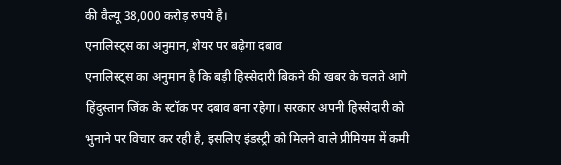की वैल्यू 38,000 करोड़ रुपये है।
एनालिस्ट्स का अनुमान, शेयर पर बढ़ेगा दबाव
एनालिस्ट्स का अनुमान है कि बड़ी हिस्सेदारी बिकने की खबर के चलते आगे हिंदुस्तान जिंक के स्टॉक पर दबाव बना रहेगा। सरकार अपनी हिस्सेदारी को भुनाने पर विचार कर रही है, इसलिए इंडस्ट्री को मिलने वाले प्रीमियम में कमी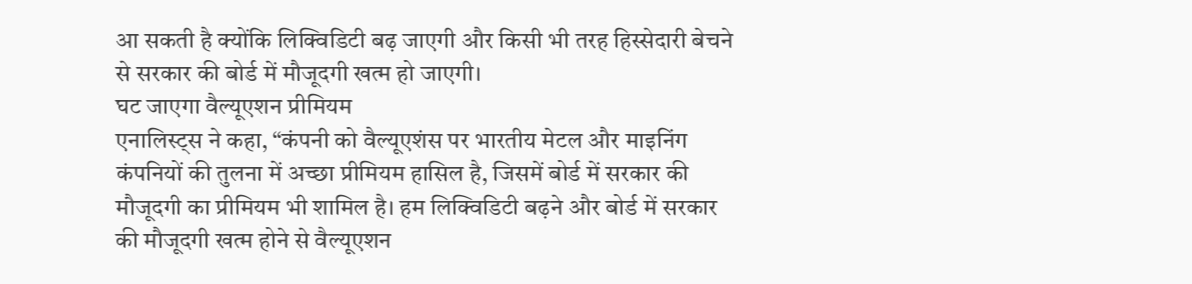आ सकती है क्योंकि लिक्विडिटी बढ़ जाएगी और किसी भी तरह हिस्सेदारी बेचने से सरकार की बोर्ड में मौजूदगी खत्म हो जाएगी।
घट जाएगा वैल्यूएशन प्रीमियम
एनालिस्ट्स ने कहा, “कंपनी को वैल्यूएशंस पर भारतीय मेटल और माइनिंग कंपनियों की तुलना में अच्छा प्रीमियम हासिल है, जिसमें बोर्ड में सरकार की मौजूदगी का प्रीमियम भी शामिल है। हम लिक्विडिटी बढ़ने और बोर्ड में सरकार की मौजूदगी खत्म होने से वैल्यूएशन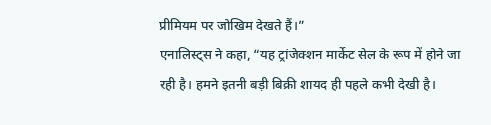प्रीमियम पर जोखिम देखते हैं।”
एनालिस्ट्स ने कहा, “यह ट्रांजेक्शन मार्केट सेल के रूप में होने जा रही है। हमने इतनी बड़ी बिक्री शायद ही पहले कभी देखी है।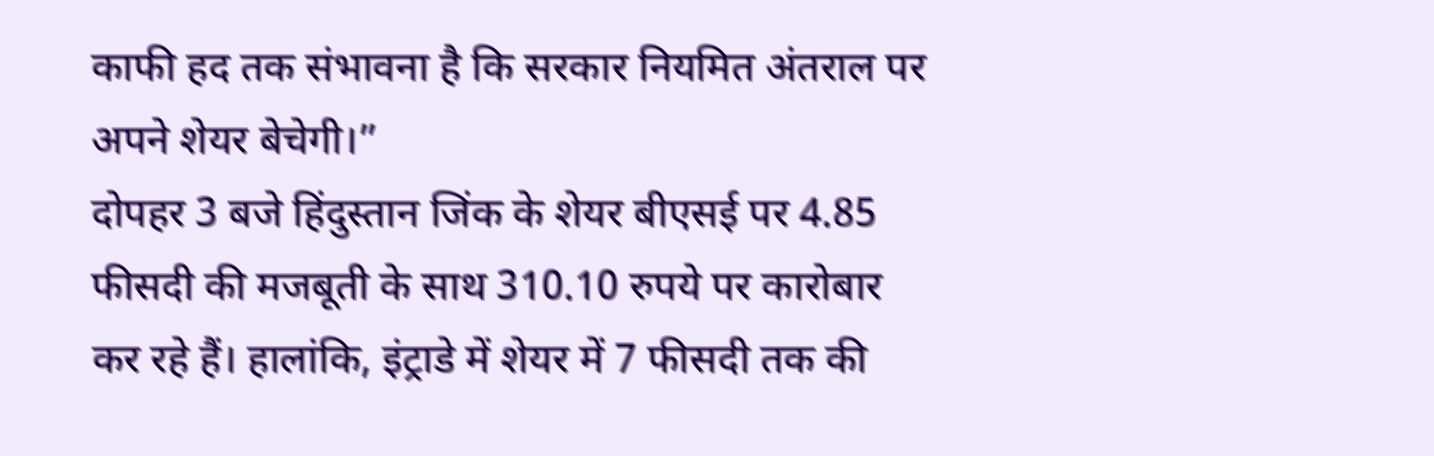काफी हद तक संभावना है कि सरकार नियमित अंतराल पर अपने शेयर बेचेगी।”
दोपहर 3 बजे हिंदुस्तान जिंक के शेयर बीएसई पर 4.85 फीसदी की मजबूती के साथ 310.10 रुपये पर कारोबार कर रहे हैं। हालांकि, इंट्राडे में शेयर में 7 फीसदी तक की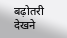बढ़ोतरी देखने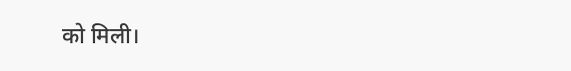को मिली।